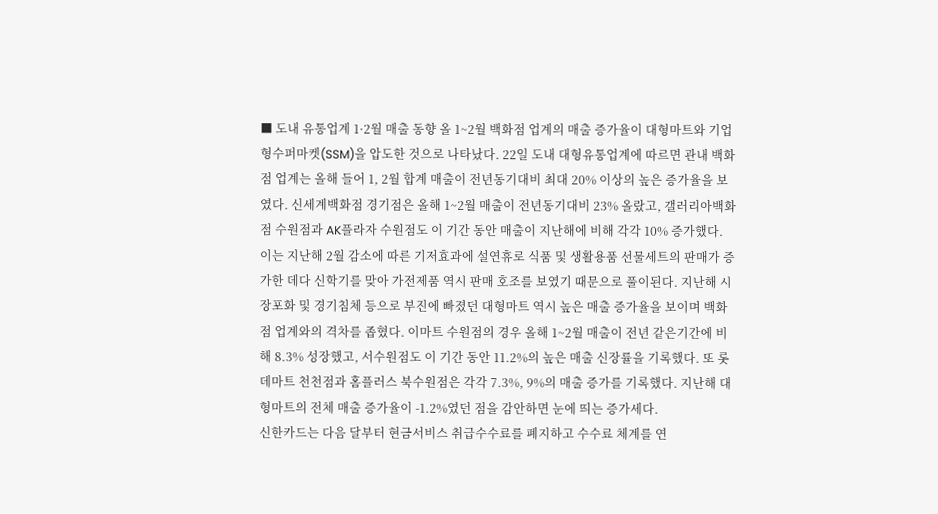■ 도내 유통업계 1·2월 매출 동향 올 1~2월 백화점 업계의 매출 증가율이 대형마트와 기업형수퍼마켓(SSM)을 압도한 것으로 나타났다. 22일 도내 대형유통업계에 따르면 관내 백화점 업계는 올해 들어 1, 2월 합계 매출이 전년동기대비 최대 20% 이상의 높은 증가율을 보였다. 신세계백화점 경기점은 올해 1~2월 매출이 전년동기대비 23% 올랐고, 갤러리아백화점 수원점과 AK플라자 수원점도 이 기간 동안 매출이 지난해에 비해 각각 10% 증가했다. 이는 지난해 2월 감소에 따른 기저효과에 설연휴로 식품 및 생활용품 선물세트의 판매가 증가한 데다 신학기를 맞아 가전제품 역시 판매 호조를 보였기 때문으로 풀이된다. 지난해 시장포화 및 경기침체 등으로 부진에 빠졌던 대형마트 역시 높은 매출 증가율을 보이며 백화점 업계와의 격차를 좁혔다. 이마트 수원점의 경우 올해 1~2월 매출이 전년 같은기간에 비해 8.3% 성장했고, 서수원점도 이 기간 동안 11.2%의 높은 매출 신장률을 기록했다. 또 롯데마트 천천점과 홈플러스 북수원점은 각각 7.3%, 9%의 매출 증가를 기록했다. 지난해 대형마트의 전체 매출 증가율이 -1.2%였던 점을 감안하면 눈에 띄는 증가세다.
신한카드는 다음 달부터 현금서비스 취급수수료를 폐지하고 수수료 체계를 연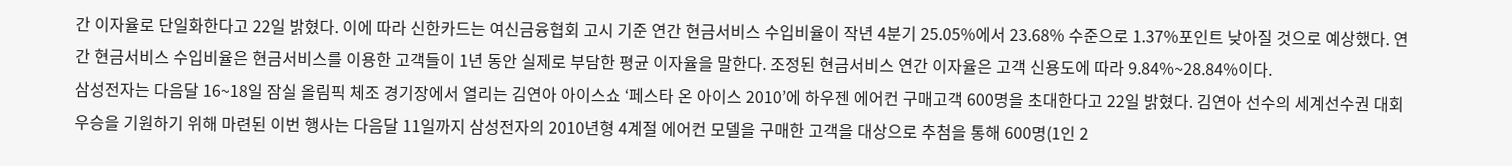간 이자율로 단일화한다고 22일 밝혔다. 이에 따라 신한카드는 여신금융협회 고시 기준 연간 현금서비스 수입비율이 작년 4분기 25.05%에서 23.68% 수준으로 1.37%포인트 낮아질 것으로 예상했다. 연간 현금서비스 수입비율은 현금서비스를 이용한 고객들이 1년 동안 실제로 부담한 평균 이자율을 말한다. 조정된 현금서비스 연간 이자율은 고객 신용도에 따라 9.84%~28.84%이다.
삼성전자는 다음달 16~18일 잠실 올림픽 체조 경기장에서 열리는 김연아 아이스쇼 ‘페스타 온 아이스 2010’에 하우젠 에어컨 구매고객 600명을 초대한다고 22일 밝혔다. 김연아 선수의 세계선수권 대회 우승을 기원하기 위해 마련된 이번 행사는 다음달 11일까지 삼성전자의 2010년형 4계절 에어컨 모델을 구매한 고객을 대상으로 추첨을 통해 600명(1인 2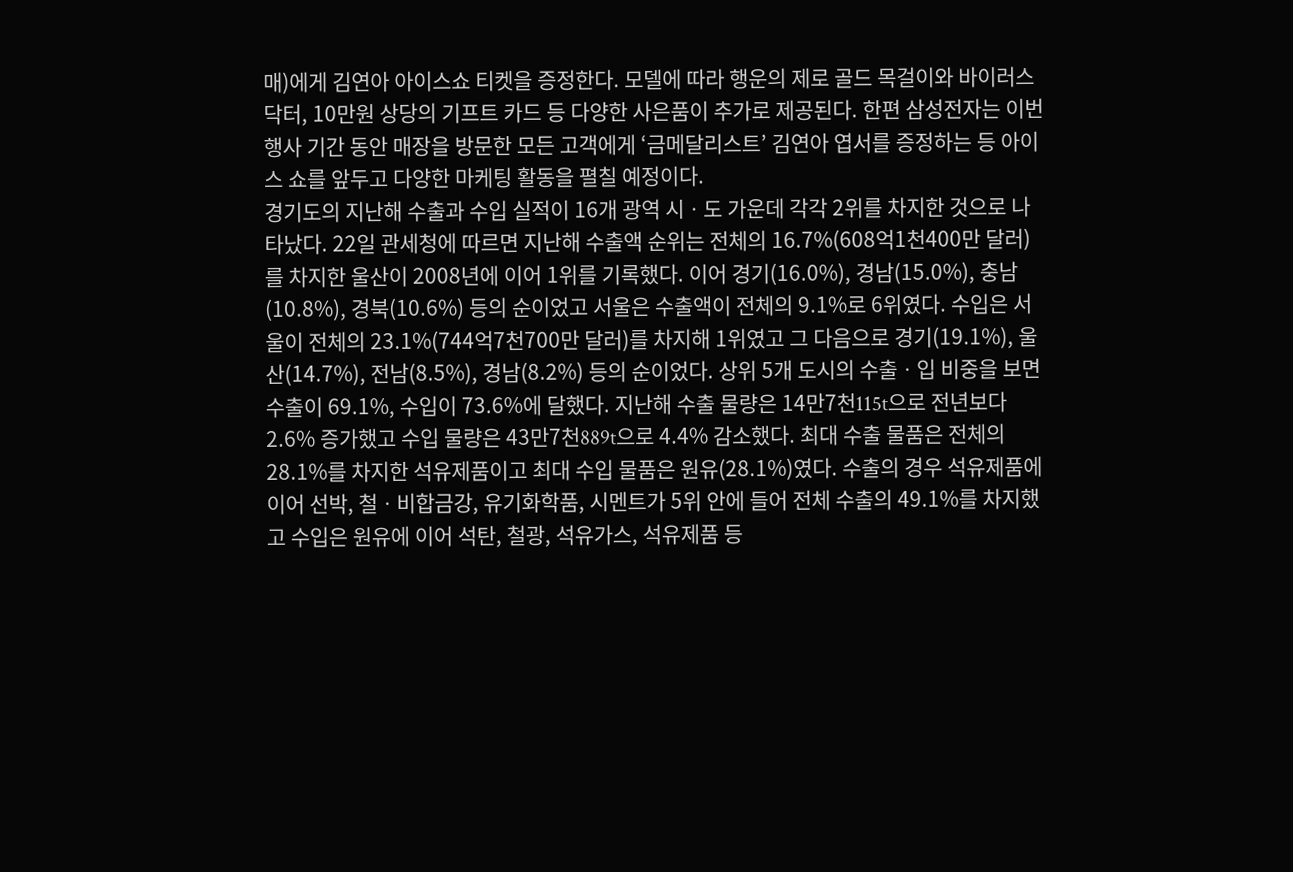매)에게 김연아 아이스쇼 티켓을 증정한다. 모델에 따라 행운의 제로 골드 목걸이와 바이러스 닥터, 10만원 상당의 기프트 카드 등 다양한 사은품이 추가로 제공된다. 한편 삼성전자는 이번 행사 기간 동안 매장을 방문한 모든 고객에게 ‘금메달리스트’ 김연아 엽서를 증정하는 등 아이스 쇼를 앞두고 다양한 마케팅 활동을 펼칠 예정이다.
경기도의 지난해 수출과 수입 실적이 16개 광역 시ㆍ도 가운데 각각 2위를 차지한 것으로 나타났다. 22일 관세청에 따르면 지난해 수출액 순위는 전체의 16.7%(608억1천400만 달러)를 차지한 울산이 2008년에 이어 1위를 기록했다. 이어 경기(16.0%), 경남(15.0%), 충남(10.8%), 경북(10.6%) 등의 순이었고 서울은 수출액이 전체의 9.1%로 6위였다. 수입은 서울이 전체의 23.1%(744억7천700만 달러)를 차지해 1위였고 그 다음으로 경기(19.1%), 울산(14.7%), 전남(8.5%), 경남(8.2%) 등의 순이었다. 상위 5개 도시의 수출ㆍ입 비중을 보면 수출이 69.1%, 수입이 73.6%에 달했다. 지난해 수출 물량은 14만7천115t으로 전년보다 2.6% 증가했고 수입 물량은 43만7천889t으로 4.4% 감소했다. 최대 수출 물품은 전체의 28.1%를 차지한 석유제품이고 최대 수입 물품은 원유(28.1%)였다. 수출의 경우 석유제품에 이어 선박, 철ㆍ비합금강, 유기화학품, 시멘트가 5위 안에 들어 전체 수출의 49.1%를 차지했고 수입은 원유에 이어 석탄, 철광, 석유가스, 석유제품 등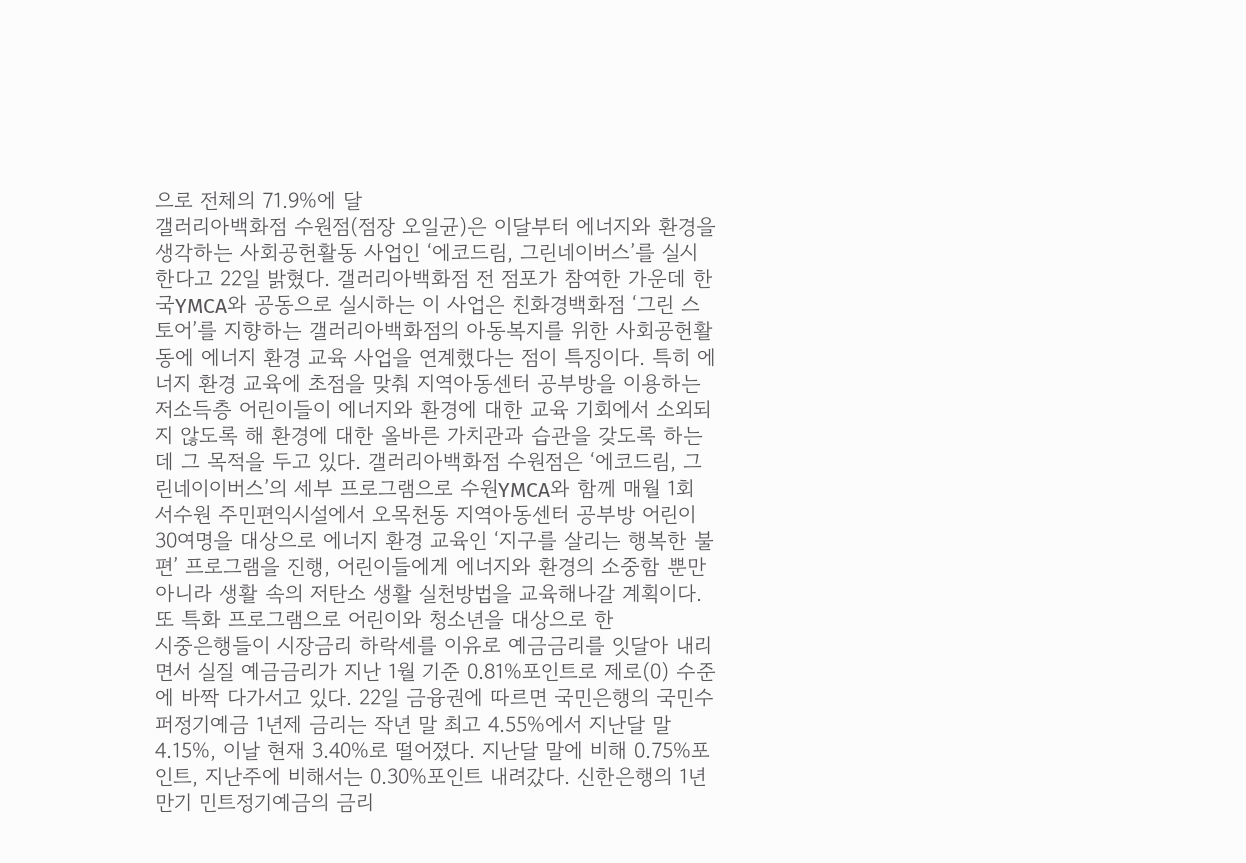으로 전체의 71.9%에 달
갤러리아백화점 수원점(점장 오일균)은 이달부터 에너지와 환경을 생각하는 사회공헌활동 사업인 ‘에코드림, 그린네이버스’를 실시한다고 22일 밝혔다. 갤러리아백화점 전 점포가 참여한 가운데 한국YMCA와 공동으로 실시하는 이 사업은 친화경백화점 ‘그린 스토어’를 지향하는 갤러리아백화점의 아동복지를 위한 사회공헌활동에 에너지 환경 교육 사업을 연계했다는 점이 특징이다. 특히 에너지 환경 교육에 초점을 맞춰 지역아동센터 공부방을 이용하는 저소득층 어린이들이 에너지와 환경에 대한 교육 기회에서 소외되지 않도록 해 환경에 대한 올바른 가치관과 습관을 갖도록 하는데 그 목적을 두고 있다. 갤러리아백화점 수원점은 ‘에코드림, 그린네이이버스’의 세부 프로그램으로 수원YMCA와 함께 매월 1회 서수원 주민편익시설에서 오목천동 지역아동센터 공부방 어린이 30여명을 대상으로 에너지 환경 교육인 ‘지구를 살리는 행복한 불편’ 프로그램을 진행, 어린이들에게 에너지와 환경의 소중함 뿐만 아니라 생활 속의 저탄소 생활 실천방법을 교육해나갈 계획이다. 또 특화 프로그램으로 어린이와 청소년을 대상으로 한
시중은행들이 시장금리 하락세를 이유로 예금금리를 잇달아 내리면서 실질 예금금리가 지난 1월 기준 0.81%포인트로 제로(0) 수준에 바짝 다가서고 있다. 22일 금융권에 따르면 국민은행의 국민수퍼정기예금 1년제 금리는 작년 말 최고 4.55%에서 지난달 말 4.15%, 이날 현재 3.40%로 떨어졌다. 지난달 말에 비해 0.75%포인트, 지난주에 비해서는 0.30%포인트 내려갔다. 신한은행의 1년 만기 민트정기예금의 금리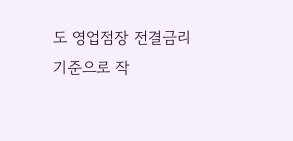도 영업점장 전결금리 기준으로 작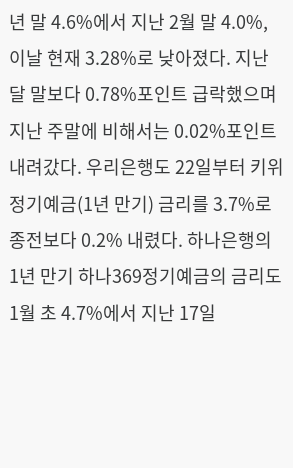년 말 4.6%에서 지난 2월 말 4.0%, 이날 현재 3.28%로 낮아졌다. 지난달 말보다 0.78%포인트 급락했으며 지난 주말에 비해서는 0.02%포인트 내려갔다. 우리은행도 22일부터 키위정기예금(1년 만기) 금리를 3.7%로 종전보다 0.2% 내렸다. 하나은행의 1년 만기 하나369정기예금의 금리도 1월 초 4.7%에서 지난 17일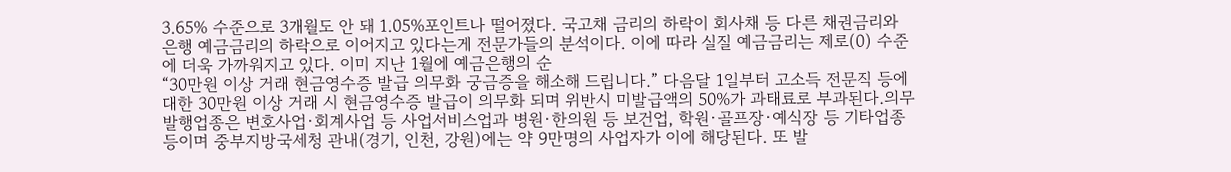3.65% 수준으로 3개월도 안 돼 1.05%포인트나 떨어졌다. 국고채 금리의 하락이 회사채 등 다른 채권금리와 은행 예금금리의 하락으로 이어지고 있다는게 전문가들의 분석이다. 이에 따라 실질 예금금리는 제로(0) 수준에 더욱 가까워지고 있다. 이미 지난 1월에 예금은행의 순
“30만원 이상 거래 현금영수증 발급 의무화 궁금증을 해소해 드립니다.” 다음달 1일부터 고소득 전문직 등에 대한 30만원 이상 거래 시 현금영수증 발급이 의무화 되며 위반시 미발급액의 50%가 과태료로 부과된다.의무발행업종은 변호사업·회계사업 등 사업서비스업과 병원·한의원 등 보건업, 학원·골프장·예식장 등 기타업종 등이며 중부지방국세청 관내(경기, 인천, 강원)에는 약 9만명의 사업자가 이에 해당된다. 또 발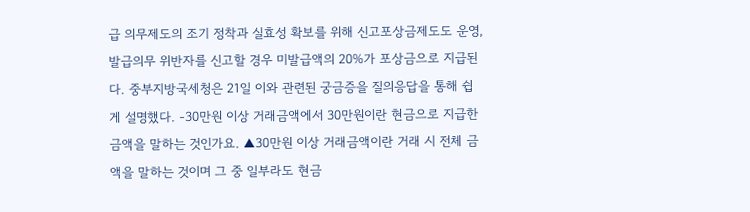급 의무제도의 조기 정착과 실효성 확보를 위해 신고포상금제도도 운영, 발급의무 위반자를 신고할 경우 미발급액의 20%가 포상금으로 지급된다. 중부지방국세청은 21일 이와 관련된 궁금증을 질의응답을 통해 쉽게 설명했다. -30만원 이상 거래금액에서 30만원이란 현금으로 지급한 금액을 말하는 것인가요. ▲30만원 이상 거래금액이란 거래 시 전체 금액을 말하는 것이며 그 중 일부라도 현금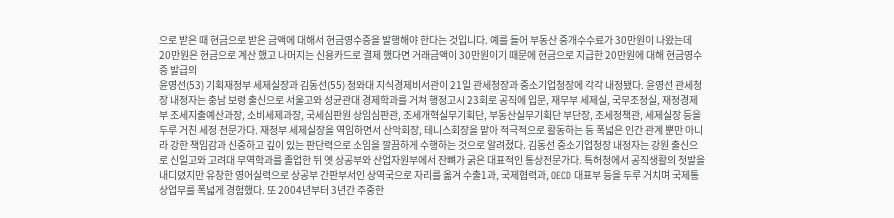으로 받은 때 현금으로 받은 금액에 대해서 현금영수증을 발행해야 한다는 것입니다. 예를 들어 부동산 중개수수료가 30만원이 나왔는데 20만원은 현금으로 계산 했고 나머지는 신용카드로 결제 했다면 거래금액이 30만원이기 때문에 현금으로 지급한 20만원에 대해 현금영수증 발급의
윤영선(53) 기획재정부 세제실장과 김동선(55) 청와대 지식경제비서관이 21일 관세청장과 중소기업청장에 각각 내정됐다. 윤영선 관세청장 내정자는 충남 보령 출신으로 서울고와 성균관대 경제학과를 거쳐 행정고시 23회로 공직에 입문, 재무부 세제실, 국무조정실, 재정경제부 조세지출예산과장, 소비세제과장, 국세심판원 상임심판관, 조세개혁실무기획단, 부동산실무기획단 부단장, 조세정책관, 세제실장 등을 두루 거친 세정 전문가다. 재정부 세제실장을 역임하면서 산악회장, 테니스회장을 맡아 적극적으로 활동하는 등 폭넓은 인간 관계 뿐만 아니라 강한 책임감과 신중하고 깊이 있는 판단력으로 소임을 깔끔하게 수행하는 것으로 알려졌다. 김동선 중소기업청장 내정자는 강원 출신으로 신일고와 고려대 무역학과를 졸업한 뒤 옛 상공부와 산업자원부에서 잔뼈가 굵은 대표적인 통상전문가다. 특허청에서 공직생활의 첫발을 내디뎠지만 유창한 영어실력으로 상공부 간판부서인 상역국으로 자리를 옮겨 수출1과, 국제협력과, OECD 대표부 등을 두루 거치며 국제통상업무를 폭넓게 경험했다. 또 2004년부터 3년간 주중한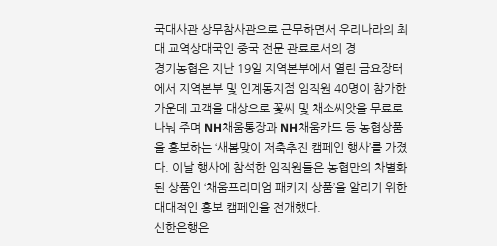국대사관 상무참사관으로 근무하면서 우리나라의 최대 교역상대국인 중국 전문 관료로서의 경
경기농협은 지난 19일 지역본부에서 열린 금요장터에서 지역본부 및 인계동지점 임직원 40명이 참가한 가운데 고객을 대상으로 꽃씨 및 채소씨앗을 무료로 나눠 주며 NH채움통장과 NH채움카드 등 농협상품을 홍보하는 ‘새봄맞이 저축추진 캠페인 행사’를 가졌다. 이날 행사에 참석한 임직원들은 농협만의 차별화된 상품인 ‘채움프리미엄 패키지 상품’을 알리기 위한 대대적인 홍보 캠페인을 전개했다.
신한은행은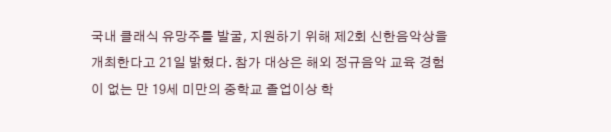국내 클래식 유망주를 발굴, 지원하기 위해 제2회 신한음악상을 개최한다고 21일 밝혔다. 참가 대상은 해외 정규음악 교육 경험이 없는 만 19세 미만의 중학교 졸업이상 학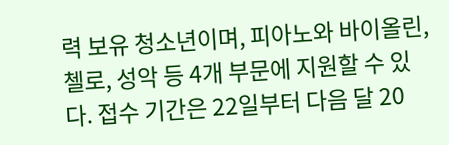력 보유 청소년이며, 피아노와 바이올린, 첼로, 성악 등 4개 부문에 지원할 수 있다. 접수 기간은 22일부터 다음 달 20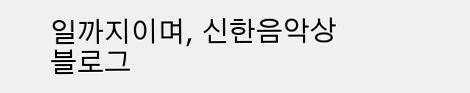일까지이며, 신한음악상 블로그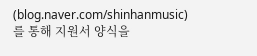(blog.naver.com/shinhanmusic)를 통해 지원서 양식을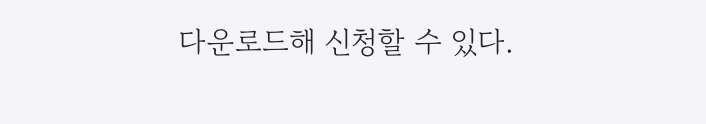다운로드해 신청할 수 있다.